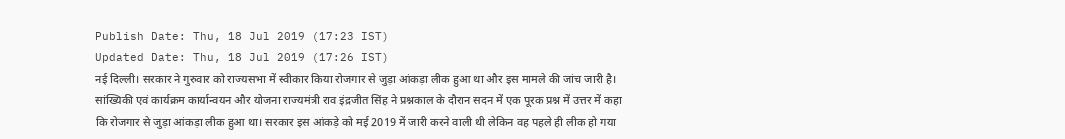Publish Date: Thu, 18 Jul 2019 (17:23 IST)
Updated Date: Thu, 18 Jul 2019 (17:26 IST)
नई दिल्ली। सरकार ने गुरुवार को राज्यसभा में स्वीकार किया रोजगार से जुड़ा आंकड़ा लीक हुआ था और इस मामले की जांच जारी है।
सांख्यिकी एवं कार्यक्रम कार्यान्वयन और योजना राज्यमंत्री राव इंद्रजीत सिंह ने प्रश्नकाल के दौरान सदन में एक पूरक प्रश्न में उत्तर में कहा कि रोजगार से जुड़ा आंकड़ा लीक हुआ था। सरकार इस आंकड़े को मई 2019 में जारी करने वाली थी लेकिन वह पहले ही लीक हो गया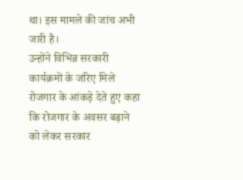था। इस मामले की जांच अभी जारी है।
उन्होंने विभिन्न सरकारी कार्यक्रमों के जरिए मिले रोजगार के आंकड़े देते हुए कहा कि रोजगार के अवसर बढ़ाने को लेकर सरकार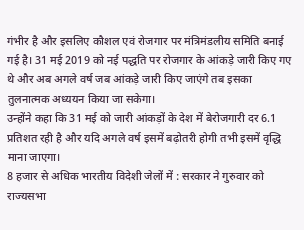गंभीर है और इसलिए कौशल एवं रोजगार पर मंत्रिमंडलीय समिति बनाई गई है। 31 मई 2019 को नई पद्धति पर रोजगार के आंकड़े जारी किए गए थे और अब अगले वर्ष जब आंकड़े जारी किए जाएंगे तब इसका तुलनात्मक अध्ययन किया जा सकेगा।
उन्होंने कहा कि 31 मई को जारी आंकड़ों के देश में बेरोजगारी दर 6.1 प्रतिशत रही है और यदि अगले वर्ष इसमें बढ़ोतरी होगी तभी इसमें वृद्धि माना जाएगा।
8 हजार से अधिक भारतीय विदेशी जेलों में : सरकार ने गुरुवार को राज्यसभा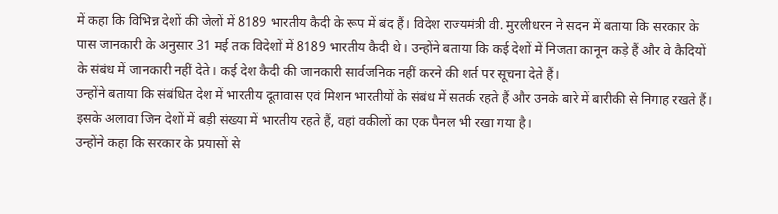में कहा कि विभिन्न देशों की जेलों में 8189 भारतीय कैदी के रूप में बंद हैं। विदेश राज्यमंत्री वी. मुरलीधरन ने सदन में बताया कि सरकार के पास जानकारी के अनुसार 31 मई तक विदेशों में 8189 भारतीय कैदी थे। उन्होंने बताया कि कई देशों में निजता कानून कड़े हैं और वे कैदियों के संबंध में जानकारी नहीं देते। कई देश कैदी की जानकारी सार्वजनिक नहीं करने की शर्त पर सूचना देते हैं।
उन्होंने बताया कि संबंधित देश में भारतीय दूतावास एवं मिशन भारतीयों के संबंध में सतर्क रहते हैं और उनके बारे में बारीकी से निगाह रखते हैं। इसके अलावा जिन देशों में बड़ी संख्या में भारतीय रहते हैं, वहां वकीलों का एक पैनल भी रखा गया है।
उन्होंने कहा कि सरकार के प्रयासों से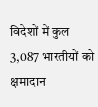विदेशों में कुल 3,087 भारतीयों को क्षमादान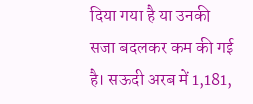दिया गया है या उनकी सजा बदलकर कम की गई है। सऊदी अरब में 1,181,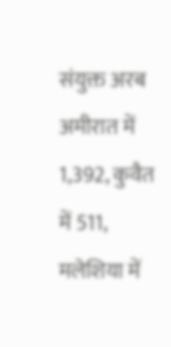संयुक्त अरब अमीरात में 1,392, कुवैत में 511, मलेशिया में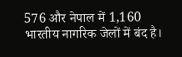576 और नेपाल में 1,160 भारतीय नागरिक जेलों में बंद है।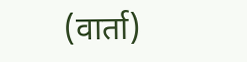(वार्ता)